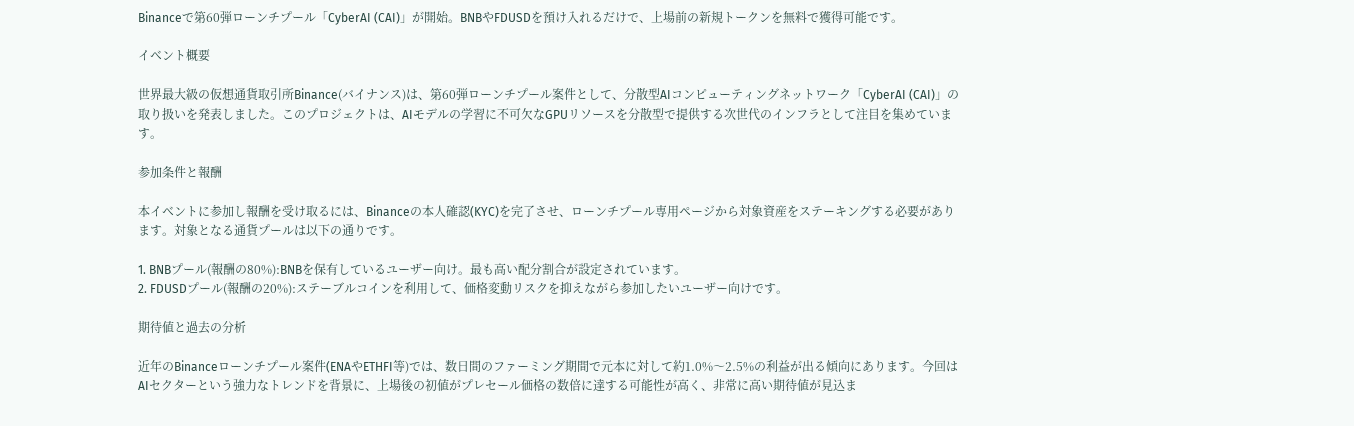Binanceで第60弾ローンチプール「CyberAI (CAI)」が開始。BNBやFDUSDを預け入れるだけで、上場前の新規トークンを無料で獲得可能です。

イベント概要

世界最大級の仮想通貨取引所Binance(バイナンス)は、第60弾ローンチプール案件として、分散型AIコンピューティングネットワーク「CyberAI (CAI)」の取り扱いを発表しました。このプロジェクトは、AIモデルの学習に不可欠なGPUリソースを分散型で提供する次世代のインフラとして注目を集めています。

参加条件と報酬

本イベントに参加し報酬を受け取るには、Binanceの本人確認(KYC)を完了させ、ローンチプール専用ページから対象資産をステーキングする必要があります。対象となる通貨プールは以下の通りです。

1. BNBプール(報酬の80%):BNBを保有しているユーザー向け。最も高い配分割合が設定されています。
2. FDUSDプール(報酬の20%):ステーブルコインを利用して、価格変動リスクを抑えながら参加したいユーザー向けです。

期待値と過去の分析

近年のBinanceローンチプール案件(ENAやETHFI等)では、数日間のファーミング期間で元本に対して約1.0%〜2.5%の利益が出る傾向にあります。今回はAIセクターという強力なトレンドを背景に、上場後の初値がプレセール価格の数倍に達する可能性が高く、非常に高い期待値が見込ま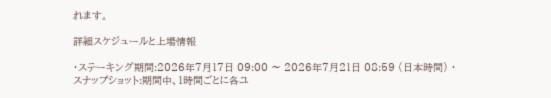れます。

詳細スケジュールと上場情報

・ステーキング期間:2026年7月17日 09:00 〜 2026年7月21日 08:59 (日本時間) ・スナップショット:期間中、1時間ごとに各ユ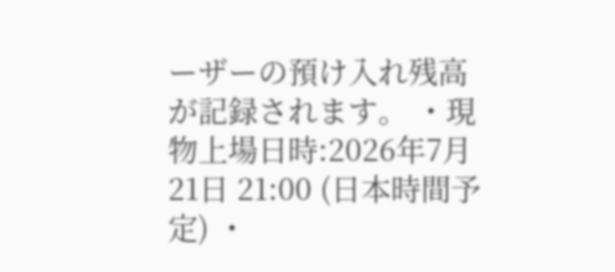ーザーの預け入れ残高が記録されます。 ・現物上場日時:2026年7月21日 21:00 (日本時間予定) ・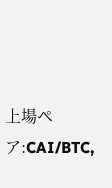上場ペア:CAI/BTC,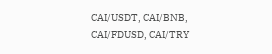CAI/USDT, CAI/BNB, CAI/FDUSD, CAI/TRY